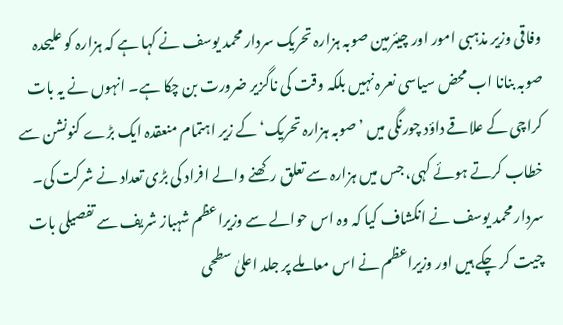وفاقی وزیر مذہبی امور اور چیئرمین صوبہ ہزارہ تحریک سردار محمد یوسف نے کہا ہے کہ ہزارہ کو علیحدہ صوبہ بنانا اب محض سیاسی نعرہ نہیں بلکہ وقت کی ناگزیر ضرورت بن چکا ہے۔ انہوں نے یہ بات کراچی کے علاقے داؤد چورنگی میں ’صوبہ ہزارہ تحریک‘ کے زیر اہتمام منعقدہ ایک بڑے کنونشن سے خطاب کرتے ہوئے کہی، جس میں ہزارہ سے تعلق رکھنے والے افراد کی بڑی تعداد نے شرکت کی۔
سردار محمد یوسف نے انکشاف کیا کہ وہ اس حوالے سے وزیراعظم شہباز شریف سے تفصیلی بات چیت کر چکے ہیں اور وزیراعظم نے اس معاملے پر جلد اعلیٰ سطحی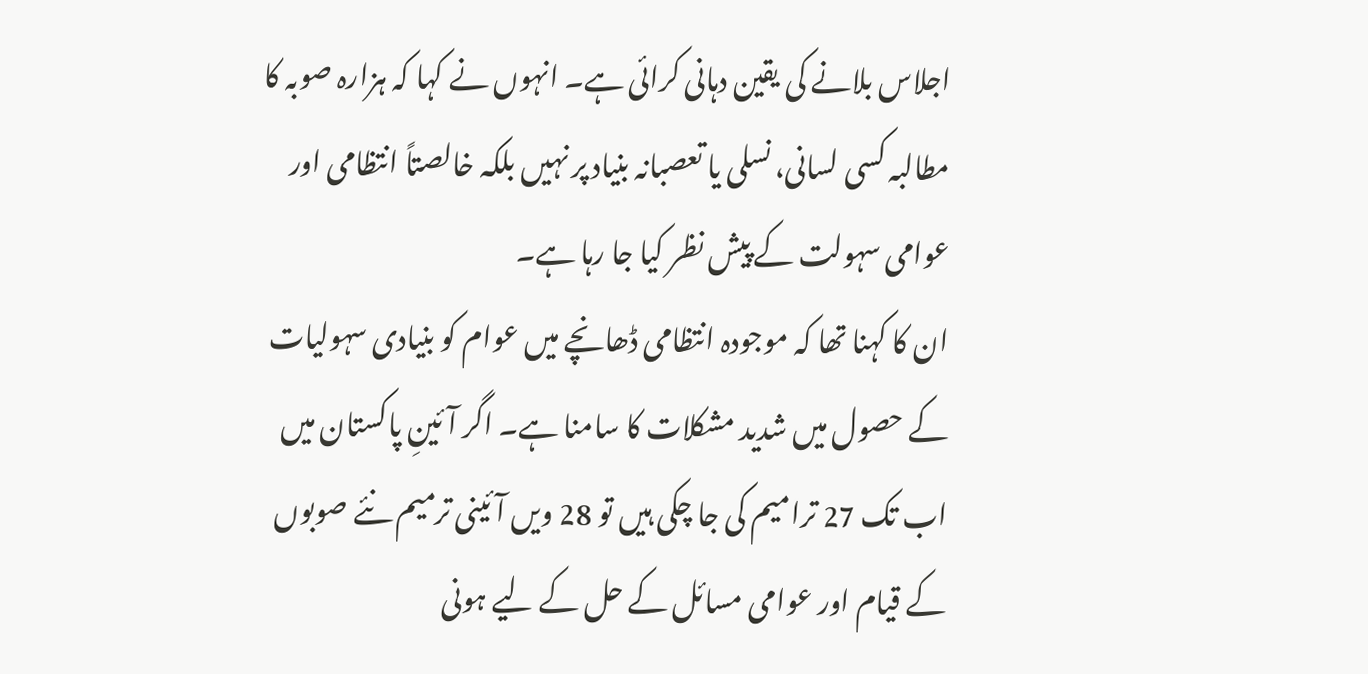اجلاس بلانے کی یقین دہانی کرائی ہے۔ انہوں نے کہا کہ ہزارہ صوبہ کا مطالبہ کسی لسانی، نسلی یا تعصبانہ بنیاد پر نہیں بلکہ خالصتاً انتظامی اور عوامی سہولت کے پیش نظر کیا جا رہا ہے۔
ان کا کہنا تھا کہ موجودہ انتظامی ڈھانچے میں عوام کو بنیادی سہولیات کے حصول میں شدید مشکلات کا سامنا ہے۔ اگر آئینِ پاکستان میں اب تک 27 ترامیم کی جا چکی ہیں تو 28 ویں آئینی ترمیم نئے صوبوں کے قیام اور عوامی مسائل کے حل کے لیے ہونی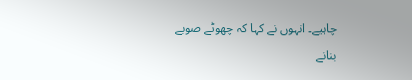چاہیے۔ انہوں نے کہا کہ چھوٹے صوبے بنانے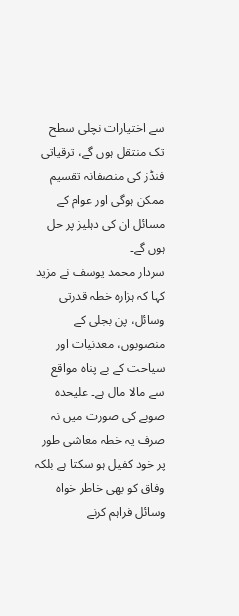سے اختیارات نچلی سطح تک منتقل ہوں گے، ترقیاتی فنڈز کی منصفانہ تقسیم ممکن ہوگی اور عوام کے مسائل ان کی دہلیز پر حل ہوں گے۔
سردار محمد یوسف نے مزید کہا کہ ہزارہ خطہ قدرتی وسائل، پن بجلی کے منصوبوں، معدنیات اور سیاحت کے بے پناہ مواقع سے مالا مال ہے۔ علیحدہ صوبے کی صورت میں نہ صرف یہ خطہ معاشی طور پر خود کفیل ہو سکتا ہے بلکہ وفاق کو بھی خاطر خواہ وسائل فراہم کرنے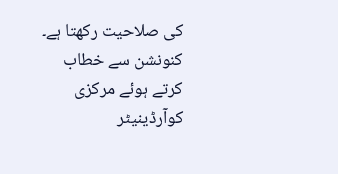کی صلاحیت رکھتا ہے۔
کنونشن سے خطاب کرتے ہوئے مرکزی کوآرڈینیٹر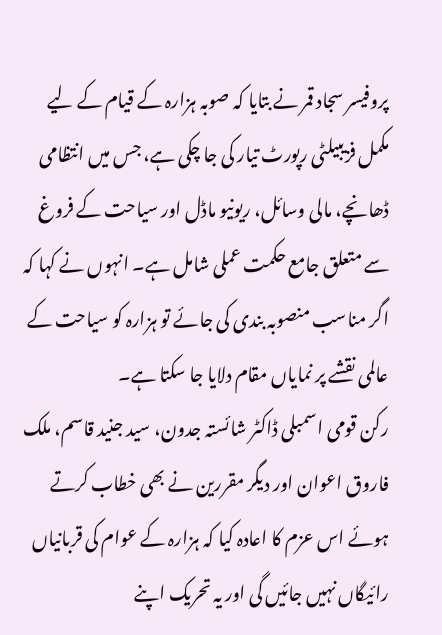پروفیسر سجاد قمر نے بتایا کہ صوبہ ہزارہ کے قیام کے لیے مکمل فزیبیلٹی رپورٹ تیار کی جا چکی ہے، جس میں انتظامی ڈھانچے، مالی وسائل، ریونیو ماڈل اور سیاحت کے فروغ سے متعلق جامع حکمت عملی شامل ہے۔ انہوں نے کہا کہ اگر مناسب منصوبہ بندی کی جائے تو ہزارہ کو سیاحت کے عالمی نقشے پر نمایاں مقام دلایا جا سکتا ہے۔
رکن قومی اسمبلی ڈاکٹر شائستہ جدون، سید جنید قاسم، ملک فاروق اعوان اور دیگر مقررین نے بھی خطاب کرتے ہوئے اس عزم کا اعادہ کیا کہ ہزارہ کے عوام کی قربانیاں رائیگاں نہیں جائیں گی اور یہ تحریک اپنے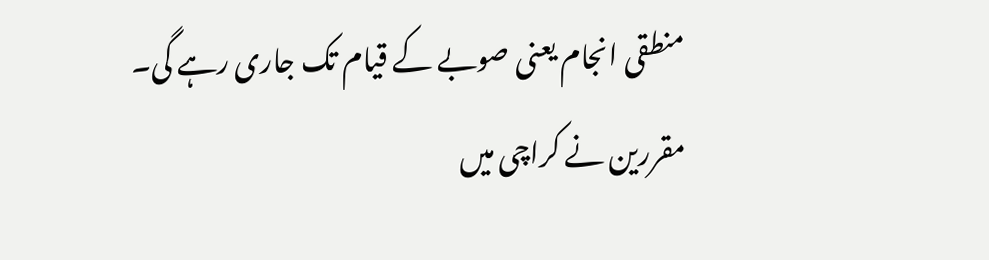منطقی انجام یعنی صوبے کے قیام تک جاری رہے گی۔ مقررین نے کراچی میں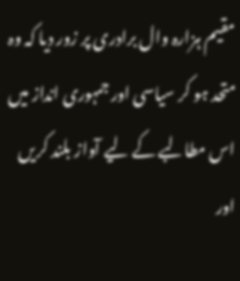مقیم ہزارہ وال برادری پر زور دیا کہ وہ متحد ہو کر سیاسی اور جمہوری انداز میں اس مطالبے کے لیے آواز بلند کریں اور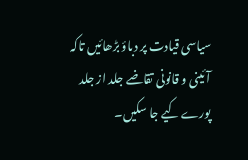سیاسی قیادت پر دباؤ بڑھائیں تاکہ آئینی و قانونی تقاضے جلد از جلد پورے کیے جا سکیں۔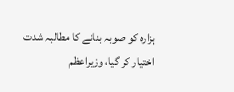ہزارہ کو صوبہ بنانے کا مطالبہ شدت اختیار کر گیا، وزیراعظم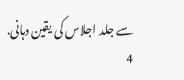سے جلد اجلاس کی یقین دہانی.
4